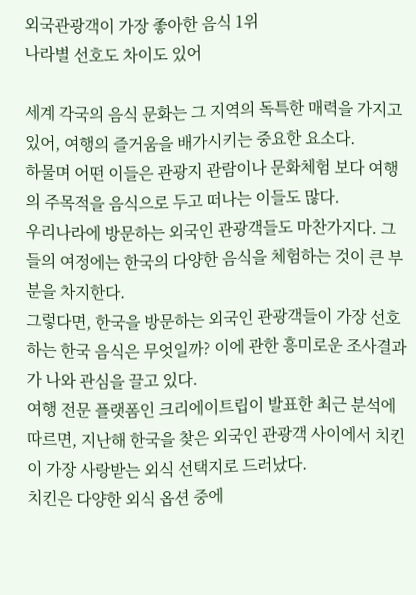외국관광객이 가장 좋아한 음식 1위
나라별 선호도 차이도 있어

세계 각국의 음식 문화는 그 지역의 독특한 매력을 가지고 있어, 여행의 즐거움을 배가시키는 중요한 요소다.
하물며 어떤 이들은 관광지 관람이나 문화체험 보다 여행의 주목적을 음식으로 두고 떠나는 이들도 많다.
우리나라에 방문하는 외국인 관광객들도 마찬가지다. 그들의 여정에는 한국의 다양한 음식을 체험하는 것이 큰 부분을 차지한다.
그렇다면, 한국을 방문하는 외국인 관광객들이 가장 선호하는 한국 음식은 무엇일까? 이에 관한 흥미로운 조사결과가 나와 관심을 끌고 있다.
여행 전문 플랫폼인 크리에이트립이 발표한 최근 분석에 따르면, 지난해 한국을 찾은 외국인 관광객 사이에서 치킨이 가장 사랑받는 외식 선택지로 드러났다.
치킨은 다양한 외식 옵션 중에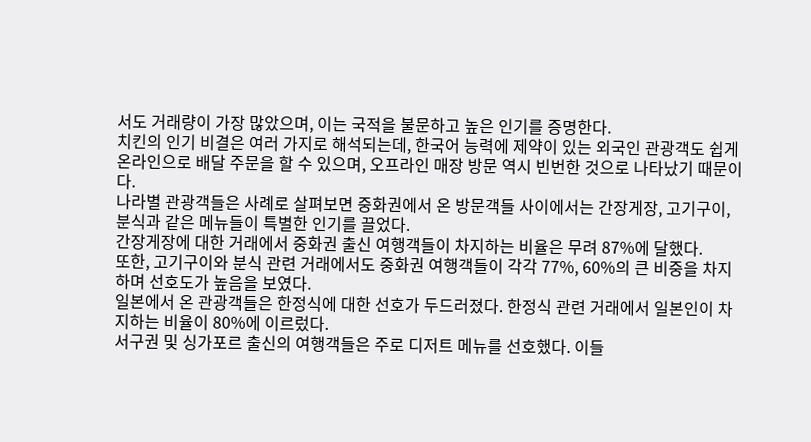서도 거래량이 가장 많았으며, 이는 국적을 불문하고 높은 인기를 증명한다.
치킨의 인기 비결은 여러 가지로 해석되는데, 한국어 능력에 제약이 있는 외국인 관광객도 쉽게 온라인으로 배달 주문을 할 수 있으며, 오프라인 매장 방문 역시 빈번한 것으로 나타났기 때문이다.
나라별 관광객들은 사례로 살펴보면 중화권에서 온 방문객들 사이에서는 간장게장, 고기구이, 분식과 같은 메뉴들이 특별한 인기를 끌었다.
간장게장에 대한 거래에서 중화권 출신 여행객들이 차지하는 비율은 무려 87%에 달했다.
또한, 고기구이와 분식 관련 거래에서도 중화권 여행객들이 각각 77%, 60%의 큰 비중을 차지하며 선호도가 높음을 보였다.
일본에서 온 관광객들은 한정식에 대한 선호가 두드러졌다. 한정식 관련 거래에서 일본인이 차지하는 비율이 80%에 이르렀다.
서구권 및 싱가포르 출신의 여행객들은 주로 디저트 메뉴를 선호했다. 이들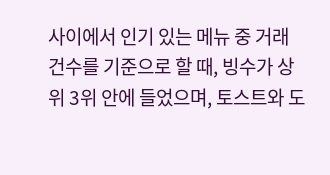사이에서 인기 있는 메뉴 중 거래 건수를 기준으로 할 때, 빙수가 상위 3위 안에 들었으며, 토스트와 도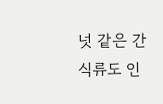넛 같은 간식류도 인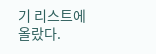기 리스트에 올랐다.